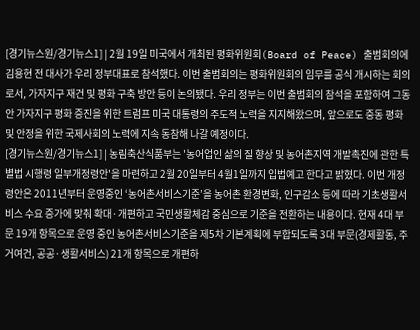[경기뉴스원/경기뉴스1] | 2월 19일 미국에서 개최된 평화위원회(Board of Peace) 출범회의에 김용현 전 대사가 우리 정부대표로 참석했다. 이번 출범회의는 평화위원회의 임무를 공식 개시하는 회의로서, 가자지구 재건 및 평화 구축 방안 등이 논의됐다. 우리 정부는 이번 출범회의 참석을 포함하여 그동안 가자지구 평화 증진을 위한 트럼프 미국 대통령의 주도적 노력을 지지해왔으며, 앞으로도 중동 평화 및 안정을 위한 국제사회의 노력에 지속 동참해 나갈 예정이다.
[경기뉴스원/경기뉴스1] | 농림축산식품부는 '농어업인 삶의 질 향상 및 농어촌지역 개발촉진에 관한 특별법 시행령 일부개정령안'을 마련하고 2월 20일부터 4월1일까지 입법예고 한다고 밝혔다. 이번 개정령안은 2011년부터 운영중인 ‘농어촌서비스기준’을 농어촌 환경변화, 인구감소 등에 따라 기초생활서비스 수요 증가에 맞춰 확대·개편하고 국민생활체감 중심으로 기준을 전환하는 내용이다. 현재 4대 부문 19개 항목으로 운영 중인 농어촌서비스기준을 제5차 기본계획에 부합되도록 3대 부문(경제활동, 주거여건, 공공·생활서비스) 21개 항목으로 개편하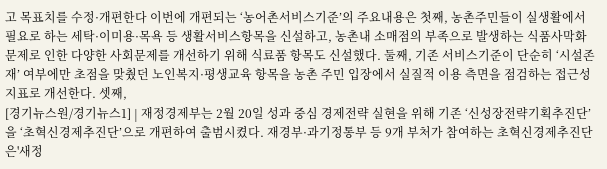고 목표치를 수정·개편한다 이번에 개편되는 ‘농어촌서비스기준’의 주요내용은 첫째, 농촌주민들이 실생활에서 필요로 하는 세탁·이미용·목욕 등 생활서비스항목을 신설하고, 농촌내 소매점의 부족으로 발생하는 식품사막화 문제로 인한 다양한 사회문제를 개선하기 위해 식료품 항목도 신설했다. 둘째, 기존 서비스기준이 단순히 ‘시설존재’ 여부에만 초점을 맞췄던 노인복지·평생교육 항목을 농촌 주민 입장에서 실질적 이용 측면을 점검하는 접근성 지표로 개선한다. 셋째,
[경기뉴스원/경기뉴스1] | 재정경제부는 2월 20일 성과 중심 경제전략 실현을 위해 기존 ‘신성장전략기획추진단’을 ‘초혁신경제추진단’으로 개편하여 출범시켰다. 재경부·과기정통부 등 9개 부처가 참여하는 초혁신경제추진단은'새정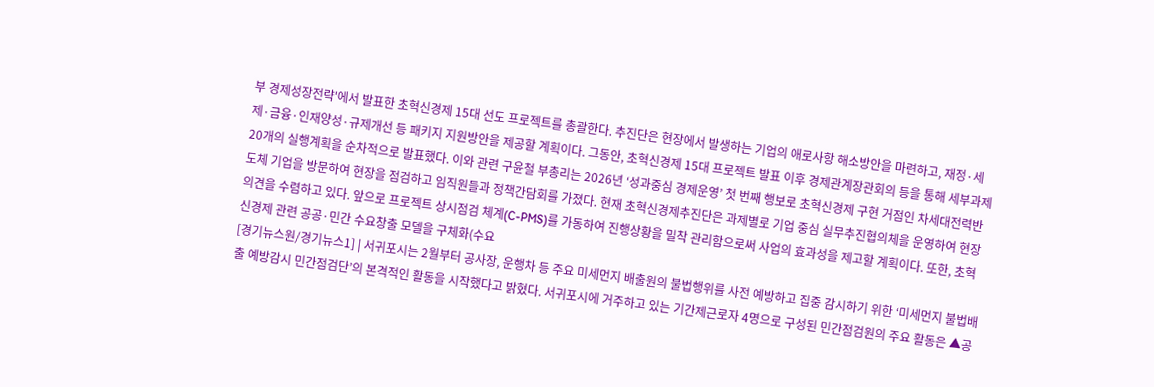부 경제성장전략'에서 발표한 초혁신경제 15대 선도 프로젝트를 총괄한다. 추진단은 현장에서 발생하는 기업의 애로사항 해소방안을 마련하고, 재정·세제·금융·인재양성·규제개선 등 패키지 지원방안을 제공할 계획이다. 그동안, 초혁신경제 15대 프로젝트 발표 이후 경제관계장관회의 등을 통해 세부과제 20개의 실행계획을 순차적으로 발표했다. 이와 관련 구윤철 부총리는 2026년 ‘성과중심 경제운영’ 첫 번째 행보로 초혁신경제 구현 거점인 차세대전력반도체 기업을 방문하여 현장을 점검하고 임직원들과 정책간담회를 가졌다. 현재 초혁신경제추진단은 과제별로 기업 중심 실무추진협의체을 운영하여 현장 의견을 수렴하고 있다. 앞으로 프로젝트 상시점검 체계(C-PMS)를 가동하여 진행상황을 밀착 관리함으로써 사업의 효과성을 제고할 계획이다. 또한, 초혁신경제 관련 공공·민간 수요창출 모델을 구체화(수요
[경기뉴스원/경기뉴스1] | 서귀포시는 2월부터 공사장, 운행차 등 주요 미세먼지 배출원의 불법행위를 사전 예방하고 집중 감시하기 위한 ‘미세먼지 불법배출 예방감시 민간점검단’의 본격적인 활동을 시작했다고 밝혔다. 서귀포시에 거주하고 있는 기간제근로자 4명으로 구성된 민간점검원의 주요 활동은 ▲공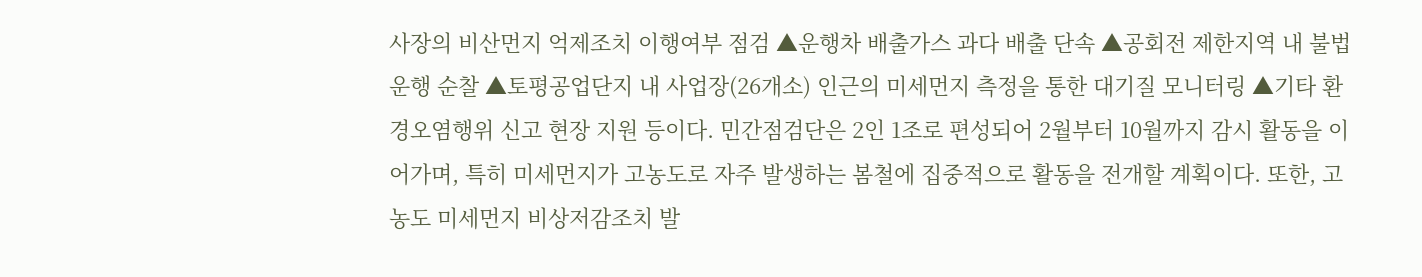사장의 비산먼지 억제조치 이행여부 점검 ▲운행차 배출가스 과다 배출 단속 ▲공회전 제한지역 내 불법운행 순찰 ▲토평공업단지 내 사업장(26개소) 인근의 미세먼지 측정을 통한 대기질 모니터링 ▲기타 환경오염행위 신고 현장 지원 등이다. 민간점검단은 2인 1조로 편성되어 2월부터 10월까지 감시 활동을 이어가며, 특히 미세먼지가 고농도로 자주 발생하는 봄철에 집중적으로 활동을 전개할 계획이다. 또한, 고농도 미세먼지 비상저감조치 발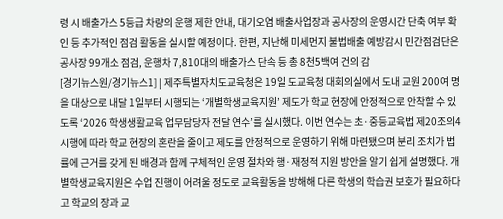령 시 배출가스 5등급 차량의 운행 제한 안내, 대기오염 배출사업장과 공사장의 운영시간 단축 여부 확인 등 추가적인 점검 활동을 실시할 예정이다. 한편, 지난해 미세먼지 불법배출 예방감시 민간점검단은 공사장 99개소 점검, 운행차 7,810대의 배출가스 단속 등 총 8천5백여 건의 감
[경기뉴스원/경기뉴스1] | 제주특별자치도교육청은 19일 도교육청 대회의실에서 도내 교원 200여 명을 대상으로 내달 1일부터 시행되는 ‘개별학생교육지원’ 제도가 학교 현장에 안정적으로 안착할 수 있도록 ‘2026 학생생활교육 업무담당자 전달 연수’를 실시했다. 이번 연수는 초·중등교육법 제20조의4 시행에 따라 학교 현장의 혼란을 줄이고 제도를 안정적으로 운영하기 위해 마련됐으며 분리 조치가 법률에 근거를 갖게 된 배경과 함께 구체적인 운영 절차와 행·재정적 지원 방안을 알기 쉽게 설명했다. 개별학생교육지원은 수업 진행이 어려울 정도로 교육활동을 방해해 다른 학생의 학습권 보호가 필요하다고 학교의 장과 교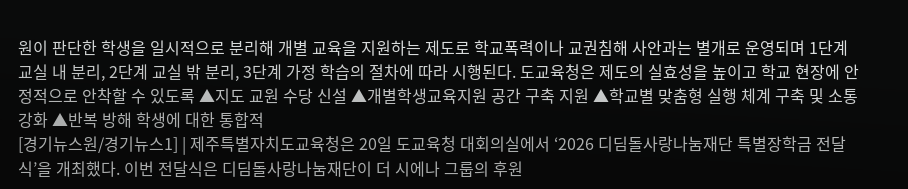원이 판단한 학생을 일시적으로 분리해 개별 교육을 지원하는 제도로 학교폭력이나 교권침해 사안과는 별개로 운영되며 1단계 교실 내 분리, 2단계 교실 밖 분리, 3단계 가정 학습의 절차에 따라 시행된다. 도교육청은 제도의 실효성을 높이고 학교 현장에 안정적으로 안착할 수 있도록 ▲지도 교원 수당 신설 ▲개별학생교육지원 공간 구축 지원 ▲학교별 맞춤형 실행 체계 구축 및 소통 강화 ▲반복 방해 학생에 대한 통합적
[경기뉴스원/경기뉴스1] | 제주특별자치도교육청은 20일 도교육청 대회의실에서 ‘2026 디딤돌사랑나눔재단 특별장학금 전달식’을 개최했다. 이번 전달식은 디딤돌사랑나눔재단이 더 시에나 그룹의 후원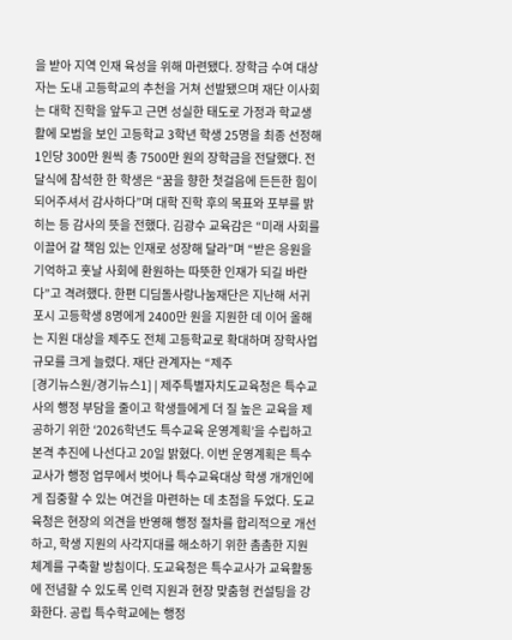을 받아 지역 인재 육성을 위해 마련됐다. 장학금 수여 대상자는 도내 고등학교의 추천을 거쳐 선발됐으며 재단 이사회는 대학 진학을 앞두고 근면 성실한 태도로 가정과 학교생활에 모범을 보인 고등학교 3학년 학생 25명을 최종 선정해 1인당 300만 원씩 총 7500만 원의 장학금을 전달했다. 전달식에 참석한 한 학생은 “꿈을 향한 첫걸음에 든든한 힘이 되어주셔서 감사하다”며 대학 진학 후의 목표와 포부를 밝히는 등 감사의 뜻을 전했다. 김광수 교육감은 “미래 사회를 이끌어 갈 책임 있는 인재로 성장해 달라”며 “받은 응원을 기억하고 훗날 사회에 환원하는 따뜻한 인재가 되길 바란다”고 격려했다. 한편 디딤돌사랑나눔재단은 지난해 서귀포시 고등학생 8명에게 2400만 원을 지원한 데 이어 올해는 지원 대상을 제주도 전체 고등학교로 확대하며 장학사업 규모를 크게 늘렸다. 재단 관계자는 “제주
[경기뉴스원/경기뉴스1] | 제주특별자치도교육청은 특수교사의 행정 부담을 줄이고 학생들에게 더 질 높은 교육을 제공하기 위한 ‘2026학년도 특수교육 운영계획’을 수립하고 본격 추진에 나선다고 20일 밝혔다. 이번 운영계획은 특수교사가 행정 업무에서 벗어나 특수교육대상 학생 개개인에게 집중할 수 있는 여건을 마련하는 데 초점을 두었다. 도교육청은 현장의 의견을 반영해 행정 절차를 합리적으로 개선하고, 학생 지원의 사각지대를 해소하기 위한 촘촘한 지원 체계를 구축할 방침이다. 도교육청은 특수교사가 교육활동에 전념할 수 있도록 인력 지원과 현장 맞춤형 컨설팅을 강화한다. 공립 특수학교에는 행정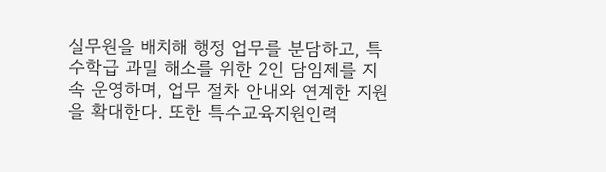실무원을 배치해 행정 업무를 분담하고, 특수학급 과밀 해소를 위한 2인 담임제를 지속 운영하며, 업무 절차 안내와 연계한 지원을 확대한다. 또한 특수교육지원인력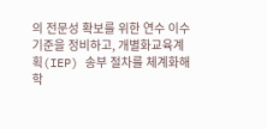의 전문성 확보를 위한 연수 이수 기준을 정비하고, 개별화교육계획(IEP) 송부 절차를 체계화해 학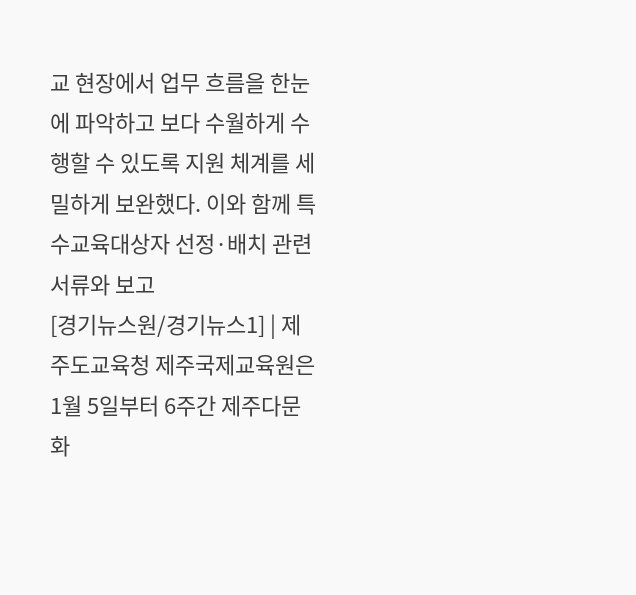교 현장에서 업무 흐름을 한눈에 파악하고 보다 수월하게 수행할 수 있도록 지원 체계를 세밀하게 보완했다. 이와 함께 특수교육대상자 선정·배치 관련 서류와 보고
[경기뉴스원/경기뉴스1] | 제주도교육청 제주국제교육원은 1월 5일부터 6주간 제주다문화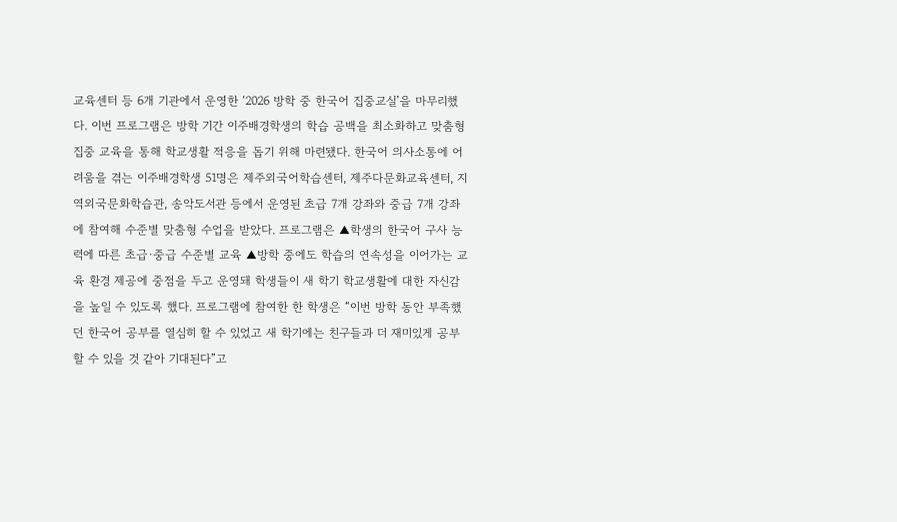교육센터 등 6개 기관에서 운영한 ‘2026 방학 중 한국어 집중교실’을 마무리했다. 이번 프로그램은 방학 기간 이주배경학생의 학습 공백을 최소화하고 맞춤형 집중 교육을 통해 학교생활 적응을 돕기 위해 마련됐다. 한국어 의사소통에 어려움을 겪는 이주배경학생 51명은 제주외국어학습센터, 제주다문화교육센터, 지역외국문화학습관, 송악도서관 등에서 운영된 초급 7개 강좌와 중급 7개 강좌에 참여해 수준별 맞춤형 수업을 받았다. 프로그램은 ▲학생의 한국어 구사 능력에 따른 초급·중급 수준별 교육 ▲방학 중에도 학습의 연속성을 이어가는 교육 환경 제공에 중점을 두고 운영돼 학생들이 새 학기 학교생활에 대한 자신감을 높일 수 있도록 했다. 프로그램에 참여한 한 학생은 “이번 방학 동안 부족했던 한국어 공부를 열심히 할 수 있었고 새 학기에는 친구들과 더 재미있게 공부할 수 있을 것 같아 기대된다”고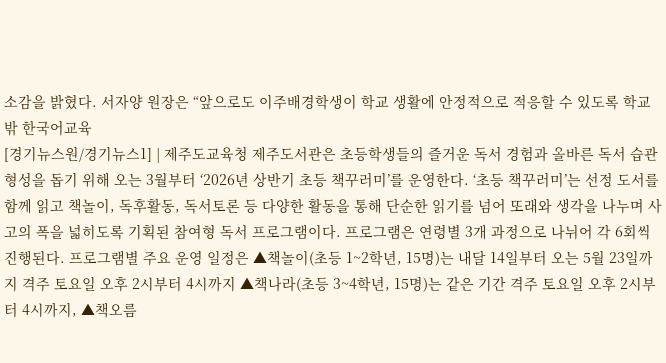소감을 밝혔다. 서자양 원장은 “앞으로도 이주배경학생이 학교 생활에 안정적으로 적응할 수 있도록 학교 밖 한국어교육
[경기뉴스원/경기뉴스1] | 제주도교육청 제주도서관은 초등학생들의 즐거운 독서 경험과 올바른 독서 습관 형성을 돕기 위해 오는 3월부터 ‘2026년 상반기 초등 책꾸러미’를 운영한다. ‘초등 책꾸러미’는 선정 도서를 함께 읽고 책놀이, 독후활동, 독서토론 등 다양한 활동을 통해 단순한 읽기를 넘어 또래와 생각을 나누며 사고의 폭을 넓히도록 기획된 참여형 독서 프로그램이다. 프로그램은 연령별 3개 과정으로 나뉘어 각 6회씩 진행된다. 프로그램별 주요 운영 일정은 ▲책놀이(초등 1~2학년, 15명)는 내달 14일부터 오는 5월 23일까지 격주 토요일 오후 2시부터 4시까지 ▲책나라(초등 3~4학년, 15명)는 같은 기간 격주 토요일 오후 2시부터 4시까지, ▲책오름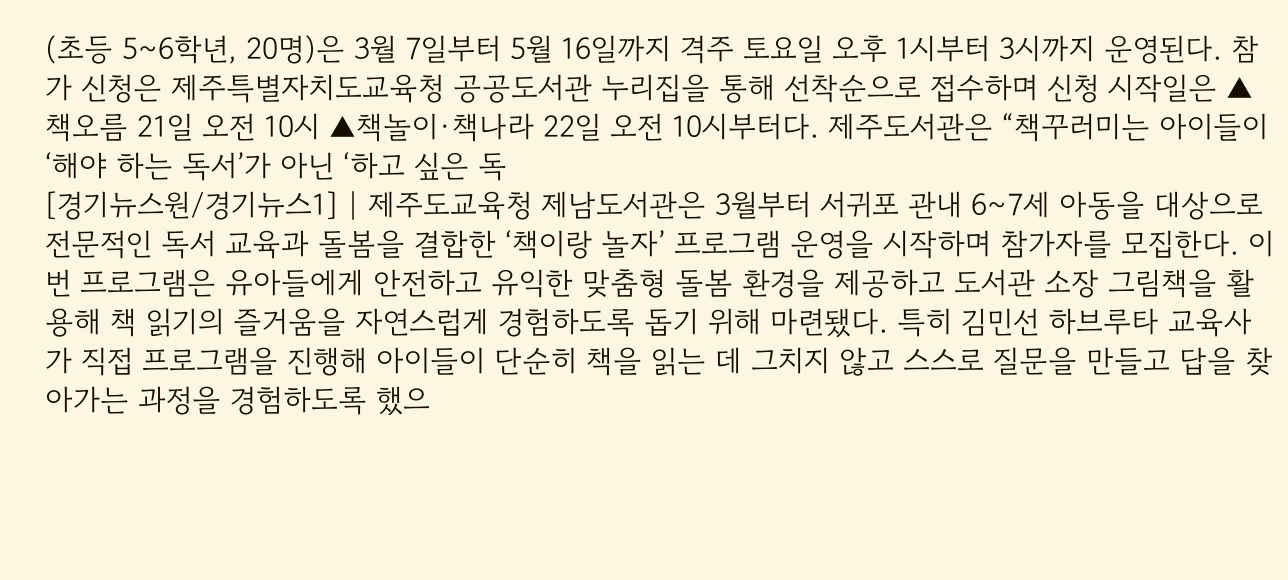(초등 5~6학년, 20명)은 3월 7일부터 5월 16일까지 격주 토요일 오후 1시부터 3시까지 운영된다. 참가 신청은 제주특별자치도교육청 공공도서관 누리집을 통해 선착순으로 접수하며 신청 시작일은 ▲책오름 21일 오전 10시 ▲책놀이·책나라 22일 오전 10시부터다. 제주도서관은 “책꾸러미는 아이들이‘해야 하는 독서’가 아닌 ‘하고 싶은 독
[경기뉴스원/경기뉴스1] | 제주도교육청 제남도서관은 3월부터 서귀포 관내 6~7세 아동을 대상으로 전문적인 독서 교육과 돌봄을 결합한 ‘책이랑 놀자’ 프로그램 운영을 시작하며 참가자를 모집한다. 이번 프로그램은 유아들에게 안전하고 유익한 맞춤형 돌봄 환경을 제공하고 도서관 소장 그림책을 활용해 책 읽기의 즐거움을 자연스럽게 경험하도록 돕기 위해 마련됐다. 특히 김민선 하브루타 교육사가 직접 프로그램을 진행해 아이들이 단순히 책을 읽는 데 그치지 않고 스스로 질문을 만들고 답을 찾아가는 과정을 경험하도록 했으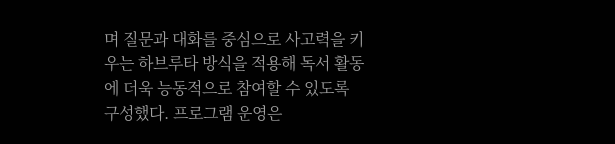며 질문과 대화를 중심으로 사고력을 키우는 하브루타 방식을 적용해 독서 활동에 더욱 능동적으로 참여할 수 있도록 구성했다. 프로그램 운영은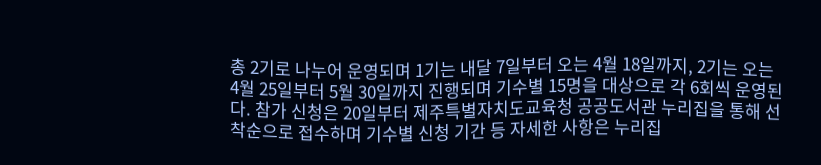총 2기로 나누어 운영되며 1기는 내달 7일부터 오는 4월 18일까지, 2기는 오는 4월 25일부터 5월 30일까지 진행되며 기수별 15명을 대상으로 각 6회씩 운영된다. 참가 신청은 20일부터 제주특별자치도교육청 공공도서관 누리집을 통해 선착순으로 접수하며 기수별 신청 기간 등 자세한 사항은 누리집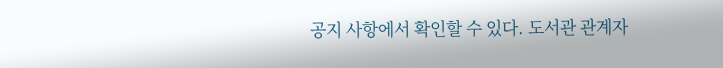공지 사항에서 확인할 수 있다. 도서관 관계자